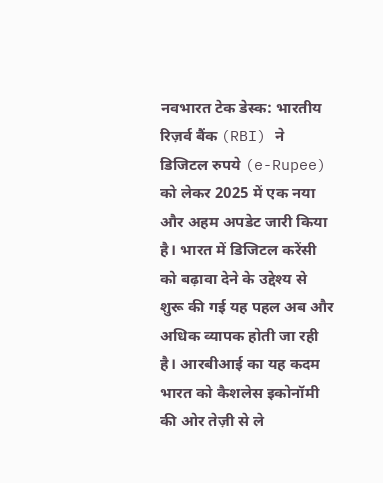नवभारत टेक डेस्क: भारतीय रिज़र्व बैंक (RBI) ने डिजिटल रुपये (e-Rupee) को लेकर 2025 में एक नया और अहम अपडेट जारी किया है। भारत में डिजिटल करेंसी को बढ़ावा देने के उद्देश्य से शुरू की गई यह पहल अब और अधिक व्यापक होती जा रही है। आरबीआई का यह कदम भारत को कैशलेस इकोनॉमी की ओर तेज़ी से ले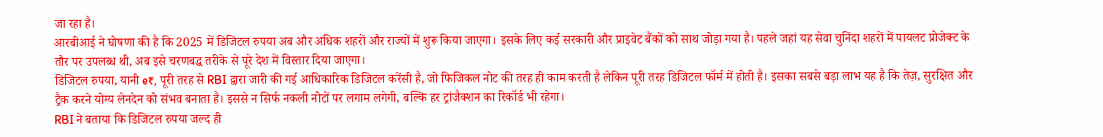जा रहा है।
आरबीआई ने घोषणा की है कि 2025 में डिजिटल रुपया अब और अधिक शहरों और राज्यों में शुरू किया जाएगा। इसके लिए कई सरकारी और प्राइवेट बैंकों को साथ जोड़ा गया है। पहले जहां यह सेवा चुनिंदा शहरों में पायलट प्रोजेक्ट के तौर पर उपलब्ध थी, अब इसे चरणबद्ध तरीके से पूरे देश में विस्तार दिया जाएगा।
डिजिटल रुपया, यानी e₹, पूरी तरह से RBI द्वारा जारी की गई आधिकारिक डिजिटल करेंसी है, जो फिजिकल नोट की तरह ही काम करती है लेकिन पूरी तरह डिजिटल फॉर्म में होती है। इसका सबसे बड़ा लाभ यह है कि तेज़, सुरक्षित और ट्रैक करने योग्य लेनदेन को संभव बनाता है। इससे न सिर्फ नकली नोटों पर लगाम लगेगी, बल्कि हर ट्रांजैक्शन का रिकॉर्ड भी रहेगा।
RBI ने बताया कि डिजिटल रुपया जल्द ही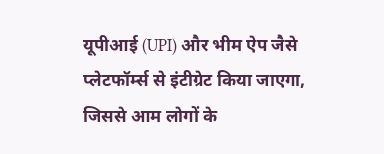यूपीआई (UPI) और भीम ऐप जैसे प्लेटफॉर्म्स से इंटीग्रेट किया जाएगा, जिससे आम लोगों के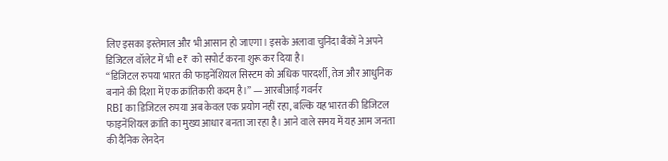लिए इसका इस्तेमाल और भी आसान हो जाएगा। इसके अलावा चुनिंदा बैंकों ने अपने डिजिटल वॉलेट में भी e₹ को सपोर्ट करना शुरू कर दिया है।
“डिजिटल रुपया भारत की फाइनेंशियल सिस्टम को अधिक पारदर्शी, तेज और आधुनिक बनाने की दिशा में एक क्रांतिकारी कदम है।” — आरबीआई गवर्नर
RBI का डिजिटल रुपया अब केवल एक प्रयोग नहीं रहा, बल्कि यह भारत की डिजिटल फाइनेंशियल क्रांति का मुख्य आधार बनता जा रहा है। आने वाले समय में यह आम जनता की दैनिक लेनदेन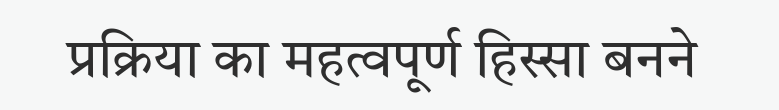प्रक्रिया का महत्वपूर्ण हिस्सा बनने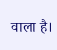वाला है।